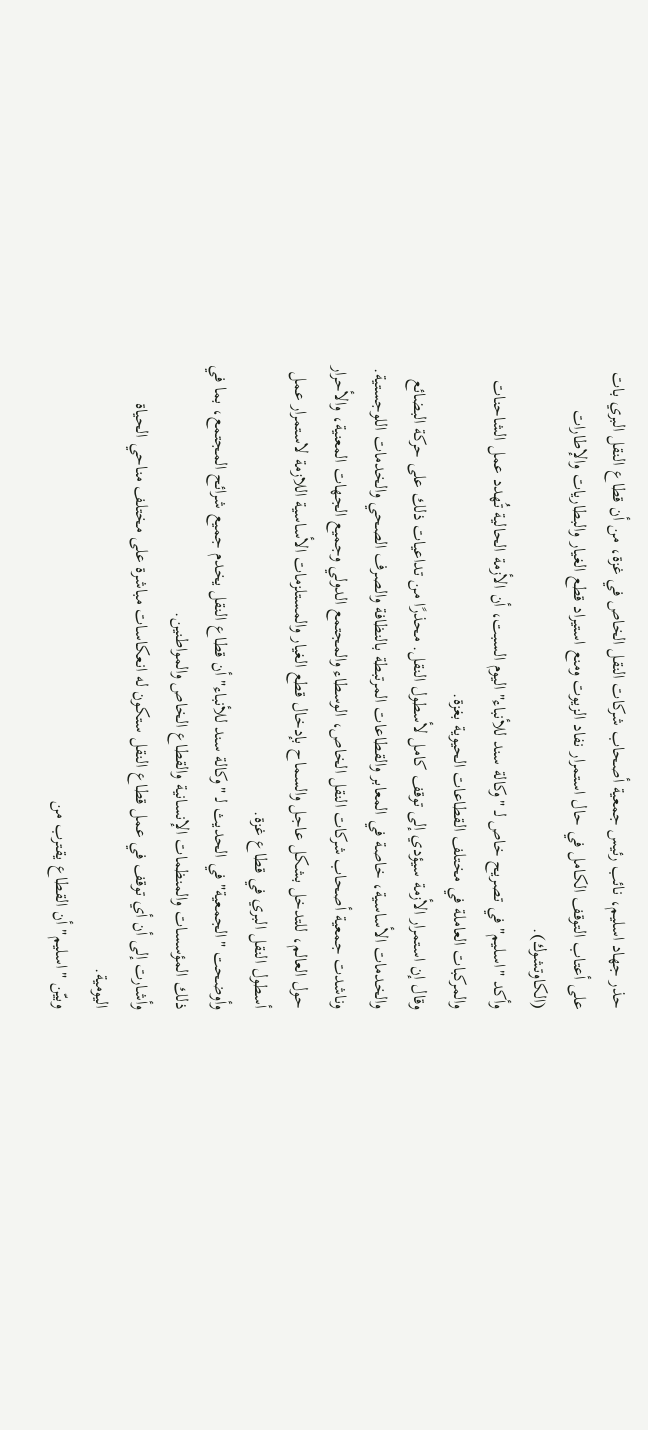حذر جهاد اسليم، نائب رئيس جمعية أصحاب شركات النقل الخاص في غزة، من أن قطاع النقل البري بات على أعتاب التوقف الكامل في حال استمرار نفاد الزيوت ومنع استيراد قطع الغيار والبطاريات والإطارات (الكاوتشوك).
وأكد "اسليم" في تصريح خاص لـ "وكالة سند للأنباء" اليوم السبت، أن الأزمة الحالية تُهدد عمل الشاحنات والمركبات العاملة في مختلف القطاعات الحيوية بغزة.
وقال إن استمرار الأزمة سيؤدي إلى توقف كامل لأسطول النقل. محذرًا من تداعيات ذلك على حركة البضائع والخدمات الأساسية، خاصة في المعابر والقطاعات المرتبطة بالنظافة والصرف الصحي والخدمات اللوجستية.
وناشدت جمعية أصحاب شركات النقل الخاص، الوسطاء والمجتمع الدولي وجميع الجهات المعنية، والأحرار حول العالم، للتدخل بشكل عاجل والسماح بإدخال قطع الغيار والمستلزمات الأساسية اللازمة لاستمرار عمل أسطول النقل البري في قطاع غزة.
وأوضحت "الجمعية" في الحديث لـ "وكالة سند للأنباء" أن قطاع النقل يخدم جميع شرائح المجتمع، بما في ذلك المؤسسات والمنظمات الإنسانية والقطاع الخاص والمواطنين.
وأشارت إلى أن أي توقف في عمل قطاع النقل ستكون له انعكاسات مباشرة على مختلف مناحي الحياة اليومية.
وبيّن "اسليم" أن القطاع يقترب من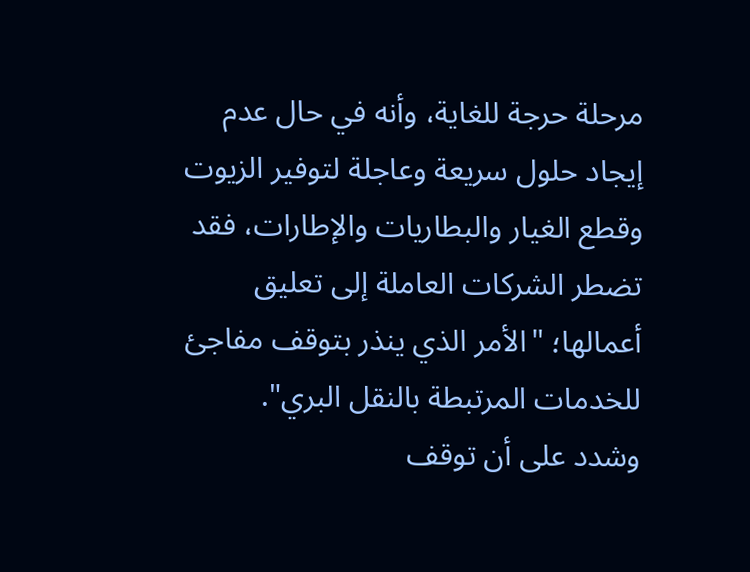مرحلة حرجة للغاية، وأنه في حال عدم إيجاد حلول سريعة وعاجلة لتوفير الزيوت وقطع الغيار والبطاريات والإطارات، فقد تضطر الشركات العاملة إلى تعليق أعمالها؛ "الأمر الذي ينذر بتوقف مفاجئ للخدمات المرتبطة بالنقل البري".
وشدد على أن توقف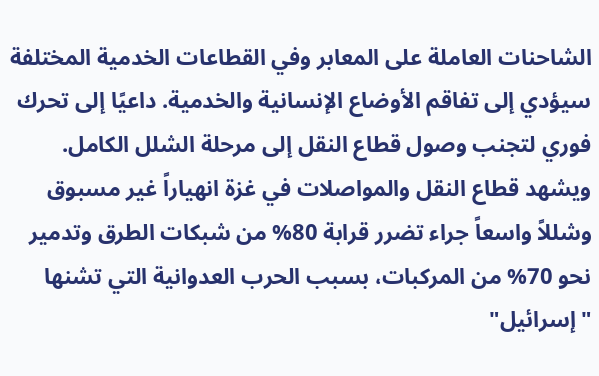الشاحنات العاملة على المعابر وفي القطاعات الخدمية المختلفة سيؤدي إلى تفاقم الأوضاع الإنسانية والخدمية. داعيًا إلى تحرك فوري لتجنب وصول قطاع النقل إلى مرحلة الشلل الكامل.
ويشهد قطاع النقل والمواصلات في غزة انهياراً غير مسبوق وشللاً واسعاً جراء تضرر قرابة 80% من شبكات الطرق وتدمير نحو 70% من المركبات، بسبب الحرب العدوانية التي تشنها "إسرائيل"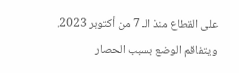على القطاع منذ الـ 7 من أكتوبر 2023.
ويتفاقم الوضع بسبب الحصار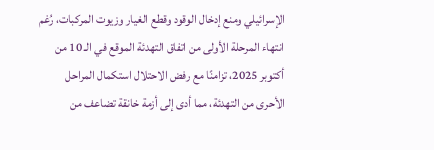الإسرائيلي ومنع إدخال الوقود وقطع الغيار وزيوت المركبات، رُغم انتهاء المرحلة الأولى من اتفاق التهدئة الموقع في الـ 10 من أكتوبر 2025، تزامنًا مع رفض الاحتلال استكمال المراحل الأحرى من التهدئة، مما أدى إلى أزمة خانقة تضاعف من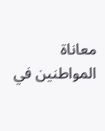معاناة المواطنين في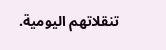تنقلاتهم اليومية.